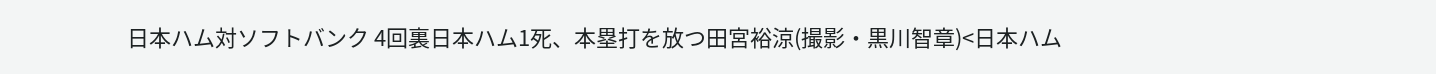日本ハム対ソフトバンク 4回裏日本ハム1死、本塁打を放つ田宮裕涼(撮影・黒川智章)<日本ハム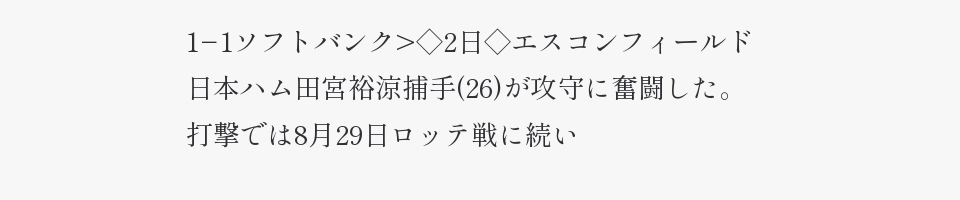1−1ソフトバンク>◇2日◇エスコンフィールド
日本ハム田宮裕涼捕手(26)が攻守に奮闘した。
打撃では8月29日ロッテ戦に続い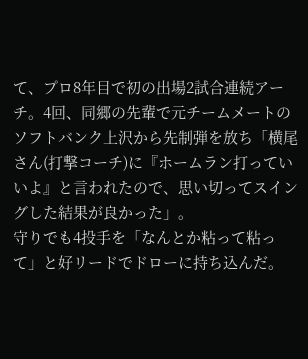て、プロ8年目で初の出場2試合連続アーチ。4回、同郷の先輩で元チームメートのソフトバンク上沢から先制弾を放ち「横尾さん(打撃コーチ)に『ホームラン打っていいよ』と言われたので、思い切ってスイングした結果が良かった」。
守りでも4投手を「なんとか粘って粘って」と好リードでドローに持ち込んだ。